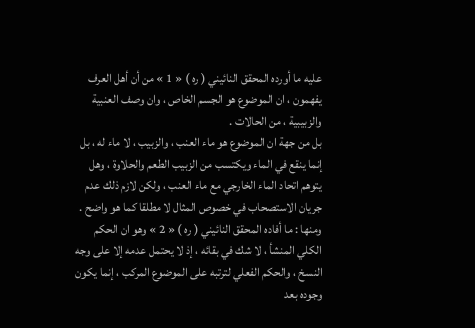عليه ما أورده المحقق النائيني ( ره ) « 1 » من أن أهل العرف يفهمون ، ان الموضوع هو الجسم الخاص ، وان وصف العنبية والزبيبية ، من الحالات .
بل من جهة ان الموضوع هو ماء العنب ، والزبيب ، لا ماء له ، بل إنما ينقع في الماء ويكتسب من الزبيب الطعم والحلاوة ، وهل يتوهم اتحاد الماء الخارجي مع ماء العنب ، ولكن لازم ذلك عدم جريان الاستصحاب في خصوص المثال لا مطلقا كما هو واضح .
ومنها : ما أفاده المحقق النائيني ( ره ) « 2 » وهو ان الحكم الكلي المنشأ ، لا شك في بقائه ، إذ لا يحتمل عدمه إلا على وجه النسخ ، والحكم الفعلي لترتبه على الموضوع المركب ، إنما يكون وجوده بعد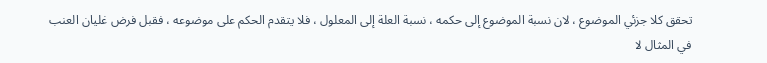تحقق كلا جزئي الموضوع ، لان نسبة الموضوع إلى حكمه ، نسبة العلة إلى المعلول ، فلا يتقدم الحكم على موضوعه ، فقبل فرض غليان العنب في المثال لا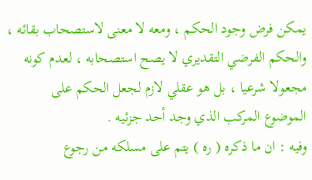يمكن فرض وجود الحكم ، ومعه لا معنى لاستصحاب بقائه ، والحكم الفرضي التقديري لا يصح استصحابه ، لعدم كونه مجعولا شرعيا ، بل هو عقلي لازم لجعل الحكم على الموضوع المركب الذي وجد أحد جزئيه .
وفيه : ان ما ذكره ( ره ) يتم على مسلكه من رجوع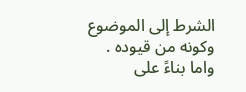الشرط إلى الموضوع وكونه من قيوده .
واما بناءً على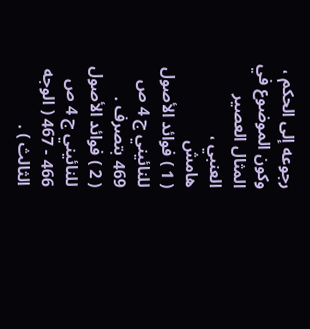رجوعه إلى الحكم ، وكون الموضوع في المثال العصير العنبي ،
هامش
( 1 ) فوائد الأصول للنائيني ج 4 ص 469 بتصرف .
( 2 ) فوائد الأصول للنائيني ج 4 ص 466 - 467 ( الوجه الثالث ) .